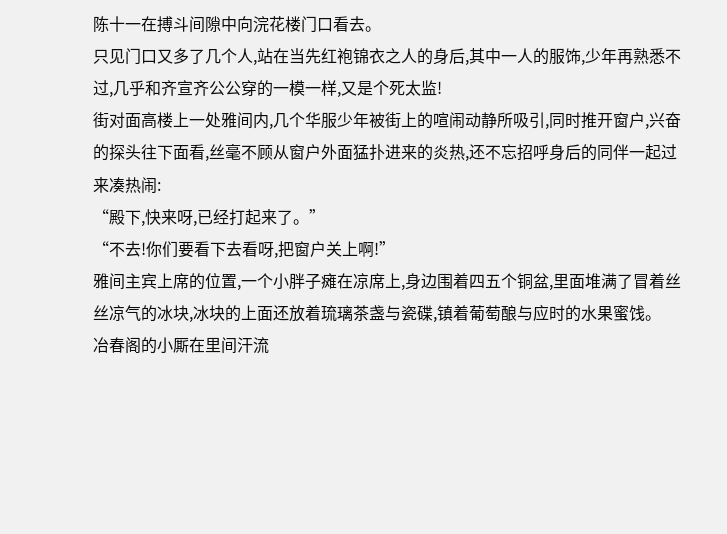陈十一在搏斗间隙中向浣花楼门口看去。
只见门口又多了几个人,站在当先红袍锦衣之人的身后,其中一人的服饰,少年再熟悉不过,几乎和齐宣齐公公穿的一模一样,又是个死太监!
街对面高楼上一处雅间内,几个华服少年被街上的喧闹动静所吸引,同时推开窗户,兴奋的探头往下面看,丝毫不顾从窗户外面猛扑进来的炎热,还不忘招呼身后的同伴一起过来凑热闹:
“殿下,快来呀,已经打起来了。”
“不去!你们要看下去看呀,把窗户关上啊!”
雅间主宾上席的位置,一个小胖子瘫在凉席上,身边围着四五个铜盆,里面堆满了冒着丝丝凉气的冰块,冰块的上面还放着琉璃茶盏与瓷碟,镇着葡萄酿与应时的水果蜜饯。
冶春阁的小厮在里间汗流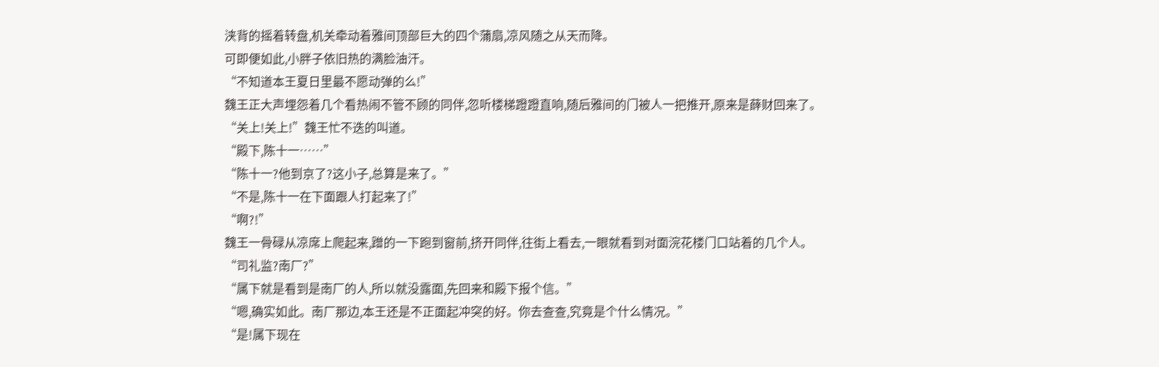浃背的摇着转盘,机关牵动着雅间顶部巨大的四个蒲扇,凉风随之从天而降。
可即便如此,小胖子依旧热的满脸油汗。
“不知道本王夏日里最不愿动弹的么!”
魏王正大声埋怨着几个看热闹不管不顾的同伴,忽听楼梯蹬蹬直响,随后雅间的门被人一把推开,原来是薛财回来了。
“关上!关上!”魏王忙不迭的叫道。
“殿下,陈十一……”
“陈十一?他到京了?这小子,总算是来了。”
“不是,陈十一在下面跟人打起来了!”
“啊?!”
魏王一骨碌从凉席上爬起来,蹭的一下跑到窗前,挤开同伴,往街上看去,一眼就看到对面浣花楼门口站着的几个人。
“司礼监?南厂?”
“属下就是看到是南厂的人,所以就没露面,先回来和殿下报个信。”
“嗯,确实如此。南厂那边,本王还是不正面起冲突的好。你去查查,究竟是个什么情况。”
“是!属下现在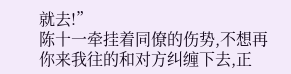就去!”
陈十一牵挂着同僚的伤势,不想再你来我往的和对方纠缠下去,正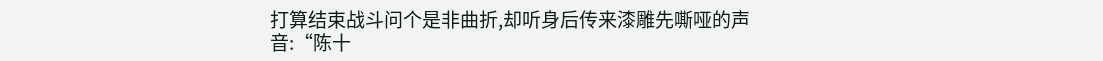打算结束战斗问个是非曲折,却听身后传来漆雕先嘶哑的声音:“陈十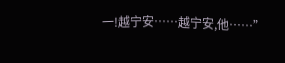一!越宁安……越宁安,他……”